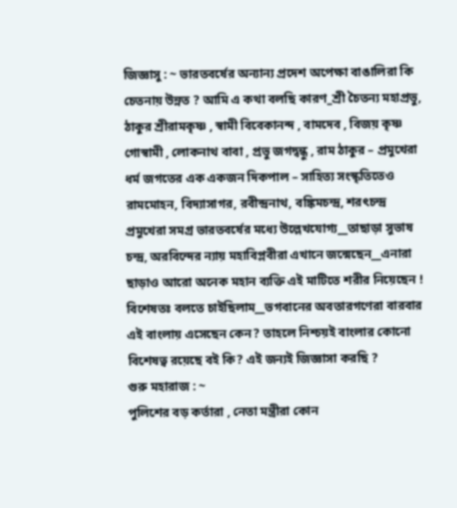জিজ্ঞাসু : ~ ভারতবর্ষের অন্যান্য প্রদেশ অপেক্ষা বাঙালিরা কি চেতনায় উন্নত ? আমি এ কথা বলছি কারণ_শ্রী চৈতন্য মহাপ্রভু, ঠাকুর শ্রীরামকৃষ্ণ , স্বামী বিবেকানন্দ , বামদেব , বিজয় কৃষ্ণ গোস্বামী , লোকনাথ বাবা , প্রভু জগদ্বন্ধু , রাম ঠাকুর – প্রমুখেরা ধর্ম জগতের এক একজন দিকপাল – সাহিত্য সংস্কৃতিতেও রামমোহন, বিদ্যাসাগর, রবীন্দ্রনাথ, বঙ্কিমচন্দ্র, শরৎচন্দ্র প্রমুখেরা সমগ্র ভারতবর্ষের মধ্যে উল্লেখযোগ্য__তাছাড়া সুভাষ চন্দ্র, অরবিন্দের ন্যায় মহাবিপ্লবীরা এখানে জন্মেছেন__এনারা ছাড়াও আরো অনেক মহান ব্যক্তি এই মাটিতে শরীর নিয়েছেন ! বিশেষতঃ বলতে চাইছিলাম__ভগবানের অবতারগণেরা বারবার এই বাংলায় এসেছেন কেন? তাহলে নিশ্চয়ই বাংলার কোনো বিশেষত্ব রয়েছে বই কি? এই জন্যই জিজ্ঞাসা করছি ?
গুরু মহারাজ : ~
পুলিশের বড় কর্তারা , নেতা মন্ত্রীরা কোন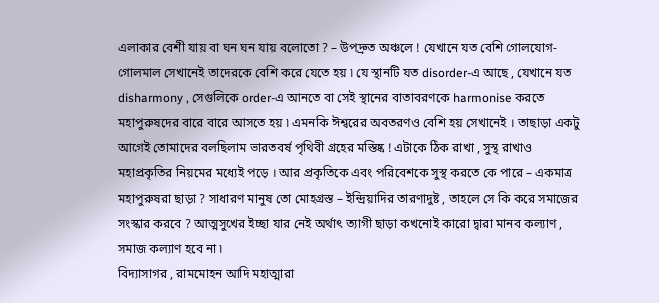এলাকার বেশী যায় বা ঘন ঘন যায় বলোতো ? – উপদ্রুত অঞ্চলে ! যেখানে যত বেশি গোলযোগ-গোলমাল সেখানেই তাদেরকে বেশি করে যেতে হয় ৷ যে স্থানটি যত disorder-এ আছে , যেখানে যত disharmony , সেগুলিকে order-এ আনতে বা সেই স্থানের বাতাবরণকে harmonise করতে মহাপুরুষদের বারে বারে আসতে হয় ৷ এমনকি ঈশ্বরের অবতরণও বেশি হয় সেখানেই । তাছাড়া একটু আগেই তোমাদের বলছিলাম ভারতবর্ষ পৃথিবী গ্রহের মস্তিষ্ক ! এটাকে ঠিক রাখা , সুস্থ রাখাও মহাপ্রকৃতির নিয়মের মধ্যেই পড়ে । আর প্রকৃতিকে এবং পরিবেশকে সুস্থ করতে কে পারে – একমাত্র মহাপুরুষরা ছাড়া ? সাধারণ মানুষ তো মোহগ্রস্ত – ইন্দ্রিয়াদির তারণাদুষ্ট , তাহলে সে কি করে সমাজের সংস্কার করবে ? আত্মসুখের ইচ্ছা যার নেই অর্থাৎ ত্যাগী ছাড়া কখনোই কারো দ্বারা মানব কল্যাণ , সমাজ কল্যাণ হবে না ৷
বিদ্যাসাগর , রামমোহন আদি মহাত্মারা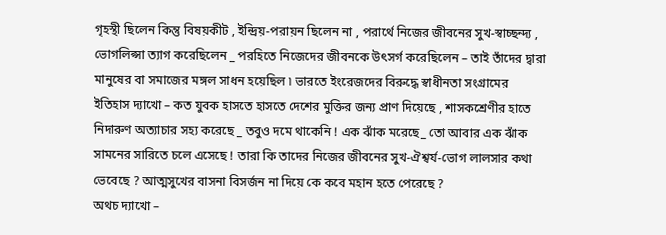গৃহস্থী ছিলেন কিন্তু বিষয়কীট , ইন্দ্রিয়-পরায়ন ছিলেন না , পরার্থে নিজের জীবনের সুখ-স্বাচ্ছন্দ্য , ভোগলিপ্সা ত্যাগ করেছিলেন _ পরহিতে নিজেদের জীবনকে উৎসর্গ করেছিলেন – তাই তাঁদের দ্বারা মানুষের বা সমাজের মঙ্গল সাধন হয়েছিল ৷ ভারতে ইংরেজদের বিরুদ্ধে স্বাধীনতা সংগ্রামের ইতিহাস দ্যাখো – কত যুবক হাসতে হাসতে দেশের মুক্তির জন্য প্রাণ দিয়েছে , শাসকশ্রেণীর হাতে নিদারুণ অত্যাচার সহ্য করেছে _ তবুও দমে থাকেনি ! এক ঝাঁক মরেছে_ তো আবার এক ঝাঁক সামনের সারিতে চলে এসেছে ! তারা কি তাদের নিজের জীবনের সুখ-ঐশ্বর্য-ভোগ লালসার কথা ভেবেছে ? আত্মসুখের বাসনা বিসর্জন না দিয়ে কে কবে মহান হতে পেরেছে ?
অথচ দ্যাখো –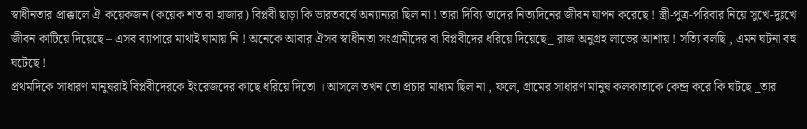স্বাধীনতার প্রাক্কালে ঐ কয়েকজন (কয়েক শত বা হাজার) বিপ্লবী ছাড়া কি ভারতবর্ষে অন্যান্যরা ছিল না ! তারা দিব্যি তাদের নিত্যদিনের জীবন যাপন করেছে ! স্ত্রী-পুত্র-পরিবার নিয়ে সুখে-দুঃখে জীবন কাটিয়ে দিয়েছে – এসব ব্যাপারে মাথাই ঘামায় নি ! অনেকে আবার ঐসব স্বাধীনতা সংগ্রামীদের বা বিপ্লবীদের ধরিয়ে দিয়েছে_ রাজ অনুগ্রহ লাভের আশায় ! সত্যি বলছি , এমন ঘটনা বহু ঘটেছে !
প্রথমদিকে সাধারণ মানুষরাই বিপ্লবীদেরকে ইংরেজদের কাছে ধরিয়ে দিতো । আসলে তখন তো প্রচার মাধ্যম ছিল না , ফলে, গ্রামের সাধারণ মানুষ কলকাতাকে কেন্দ্র করে কি ঘটছে _তার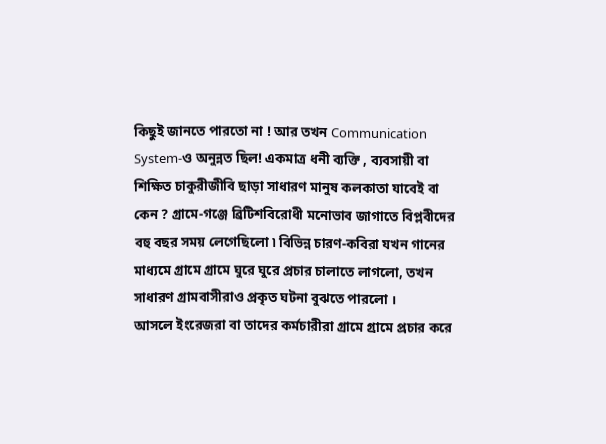কিছুই জানতে পারতো না ! আর তখন Communication System-ও অনুন্নত ছিল! একমাত্র ধনী ব্যক্তি , ব্যবসায়ী বা শিক্ষিত চাকুরীজীবি ছাড়া সাধারণ মানুষ কলকাতা যাবেই বা কেন ? গ্রামে-গঞ্জে ব্রিটিশবিরোধী মনোভাব জাগাতে বিপ্লবীদের বহু বছর সময় লেগেছিলো ৷ বিভিন্ন চারণ-কবিরা যখন গানের মাধ্যমে গ্রামে গ্রামে ঘুরে ঘুরে প্রচার চালাতে লাগলো, তখন সাধারণ গ্রামবাসীরাও প্রকৃত ঘটনা বুঝতে পারলো ।
আসলে ইংরেজরা বা তাদের কর্মচারীরা গ্রামে গ্রামে প্রচার করে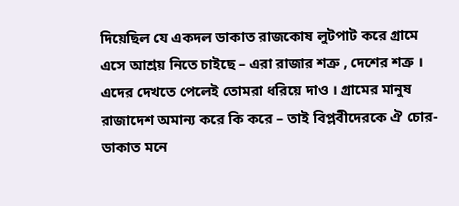দিয়েছিল যে একদল ডাকাত রাজকোষ লুটপাট করে গ্রামে এসে আশ্রয় নিতে চাইছে – এরা রাজার শত্রু , দেশের শত্রু । এদের দেখতে পেলেই তোমরা ধরিয়ে দাও । গ্রামের মানুষ রাজাদেশ অমান্য করে কি করে – তাই বিপ্লবীদেরকে ঐ চোর-ডাকাত মনে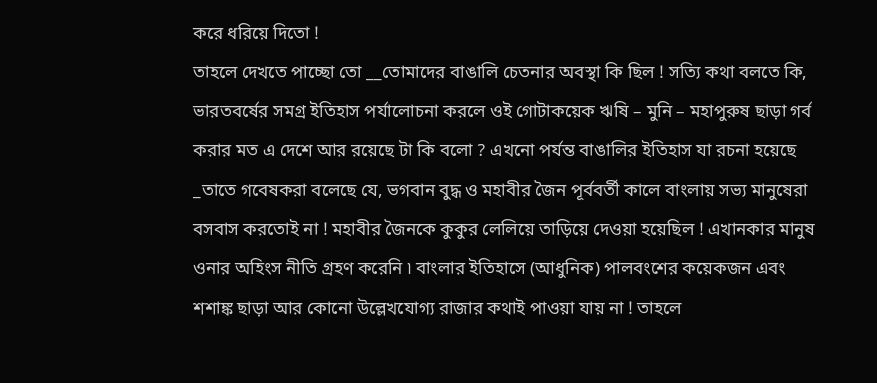করে ধরিয়ে দিতো !
তাহলে দেখতে পাচ্ছো তো __তোমাদের বাঙালি চেতনার অবস্থা কি ছিল ! সত্যি কথা বলতে কি, ভারতবর্ষের সমগ্র ইতিহাস পর্যালোচনা করলে ওই গোটাকয়েক ঋষি – মুনি – মহাপুরুষ ছাড়া গর্ব করার মত এ দেশে আর রয়েছে টা কি বলো ? এখনো পর্যন্ত বাঙালির ইতিহাস যা রচনা হয়েছে _তাতে গবেষকরা বলেছে যে, ভগবান বুদ্ধ ও মহাবীর জৈন পূর্ববর্তী কালে বাংলায় সভ্য মানুষেরা বসবাস করতোই না ! মহাবীর জৈনকে কুকুর লেলিয়ে তাড়িয়ে দেওয়া হয়েছিল ! এখানকার মানুষ ওনার অহিংস নীতি গ্রহণ করেনি ৷ বাংলার ইতিহাসে (আধুনিক) পালবংশের কয়েকজন এবং শশাঙ্ক ছাড়া আর কোনো উল্লেখযোগ্য রাজার কথাই পাওয়া যায় না ! তাহলে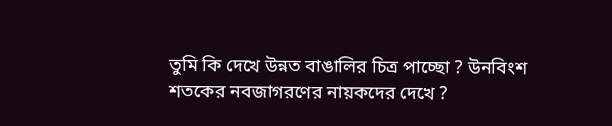তুমি কি দেখে উন্নত বাঙালির চিত্র পাচ্ছো ? উনবিংশ শতকের নবজাগরণের নায়কদের দেখে ?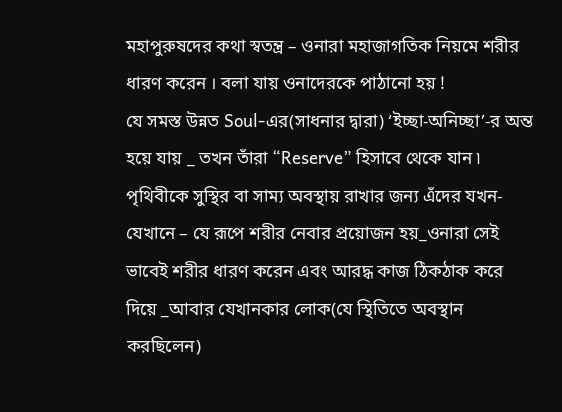মহাপুরুষদের কথা স্বতন্ত্র – ওনারা মহাজাগতিক নিয়মে শরীর ধারণ করেন । বলা যায় ওনাদেরকে পাঠানো হয় !
যে সমস্ত উন্নত Soul-এর(সাধনার দ্বারা) ‘ইচ্ছা-অনিচ্ছা’-র অন্ত হয়ে যায় _ তখন তাঁরা “Reserve” হিসাবে থেকে যান ৷ পৃথিবীকে সুস্থির বা সাম্য অবস্থায় রাখার জন্য এঁদের যখন- যেখানে – যে রূপে শরীর নেবার প্রয়োজন হয়_ওনারা সেই ভাবেই শরীর ধারণ করেন এবং আরদ্ধ কাজ ঠিকঠাক করে দিয়ে _আবার যেখানকার লোক(যে স্থিতিতে অবস্থান করছিলেন)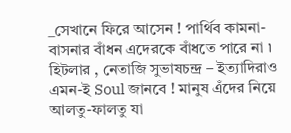_সেখানে ফিরে আসেন ! পার্থিব কামনা-বাসনার বাঁধন এদেরকে বাঁধতে পারে না ৷ হিটলার , নেতাজি সুভাষচন্দ্র – ইত্যাদিরাও এমন-ই Soul জানবে ! মানুষ এঁদের নিয়ে আলতু-ফালতু যা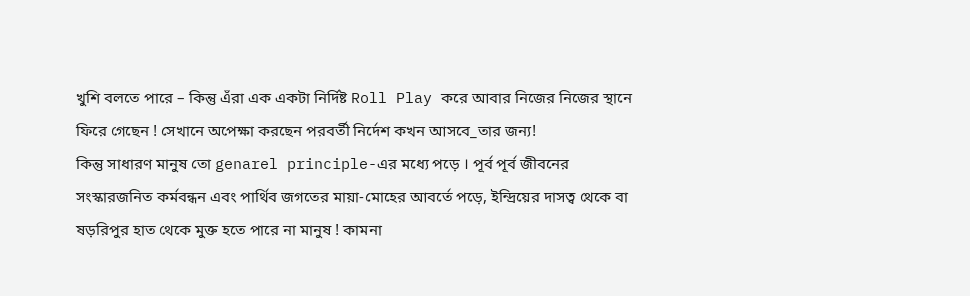খুশি বলতে পারে – কিন্তু এঁরা এক একটা নির্দিষ্ট Roll Play করে আবার নিজের নিজের স্থানে ফিরে গেছেন ! সেখানে অপেক্ষা করছেন পরবর্তী নির্দেশ কখন আসবে_তার জন্য!
কিন্তু সাধারণ মানুষ তো genarel principle-এর মধ্যে পড়ে । পূর্ব পূর্ব জীবনের সংস্কারজনিত কর্মবন্ধন এবং পার্থিব জগতের মায়া-মোহের আবর্তে পড়ে, ইন্দ্রিয়ের দাসত্ব থেকে বা ষড়রিপুর হাত থেকে মুক্ত হতে পারে না মানুষ ! কামনা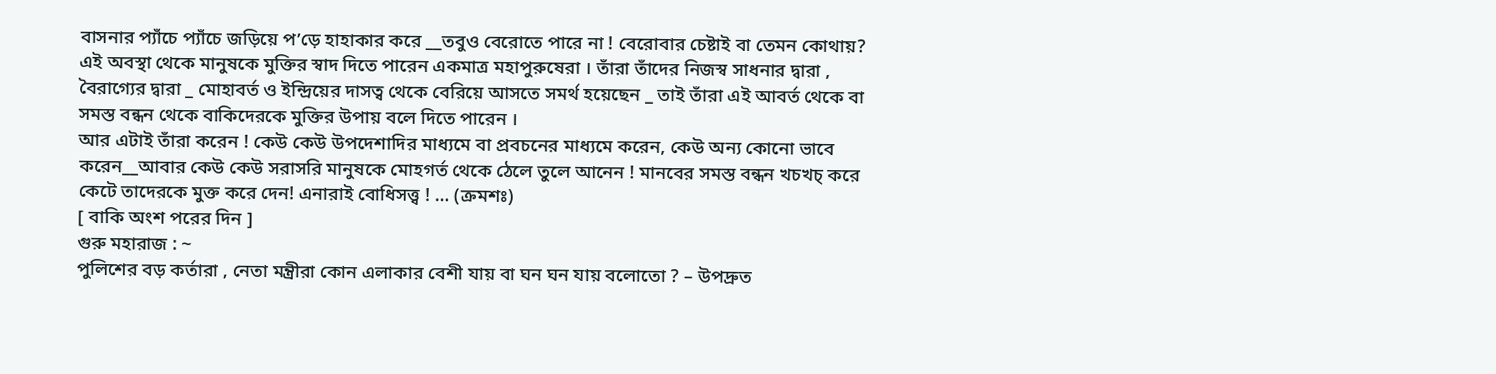বাসনার প্যাঁচে প্যাঁচে জড়িয়ে প’ড়ে হাহাকার করে __তবুও বেরোতে পারে না ! বেরোবার চেষ্টাই বা তেমন কোথায়? এই অবস্থা থেকে মানুষকে মুক্তির স্বাদ দিতে পারেন একমাত্র মহাপুরুষেরা । তাঁরা তাঁদের নিজস্ব সাধনার দ্বারা , বৈরাগ্যের দ্বারা _ মোহাবর্ত ও ইন্দ্রিয়ের দাসত্ব থেকে বেরিয়ে আসতে সমর্থ হয়েছেন _ তাই তাঁরা এই আবর্ত থেকে বা সমস্ত বন্ধন থেকে বাকিদেরকে মুক্তির উপায় বলে দিতে পারেন ।
আর এটাই তাঁরা করেন ! কেউ কেউ উপদেশাদির মাধ্যমে বা প্রবচনের মাধ্যমে করেন, কেউ অন্য কোনো ভাবে করেন__আবার কেউ কেউ সরাসরি মানুষকে মোহগর্ত থেকে ঠেলে তুলে আনেন ! মানবের সমস্ত বন্ধন খচখচ্ করে কেটে তাদেরকে মুক্ত করে দেন! এনারাই বোধিসত্ত্ব ! … (ক্রমশঃ)
[ বাকি অংশ পরের দিন ]
গুরু মহারাজ : ~
পুলিশের বড় কর্তারা , নেতা মন্ত্রীরা কোন এলাকার বেশী যায় বা ঘন ঘন যায় বলোতো ? – উপদ্রুত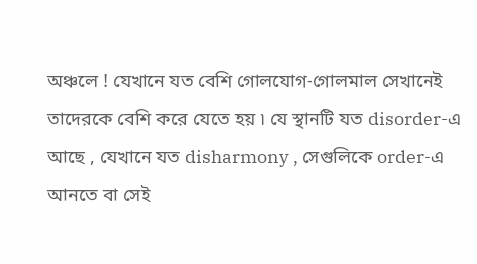অঞ্চলে ! যেখানে যত বেশি গোলযোগ-গোলমাল সেখানেই তাদেরকে বেশি করে যেতে হয় ৷ যে স্থানটি যত disorder-এ আছে , যেখানে যত disharmony , সেগুলিকে order-এ আনতে বা সেই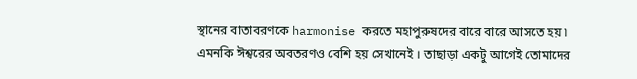স্থানের বাতাবরণকে harmonise করতে মহাপুরুষদের বারে বারে আসতে হয় ৷ এমনকি ঈশ্বরের অবতরণও বেশি হয় সেখানেই । তাছাড়া একটু আগেই তোমাদের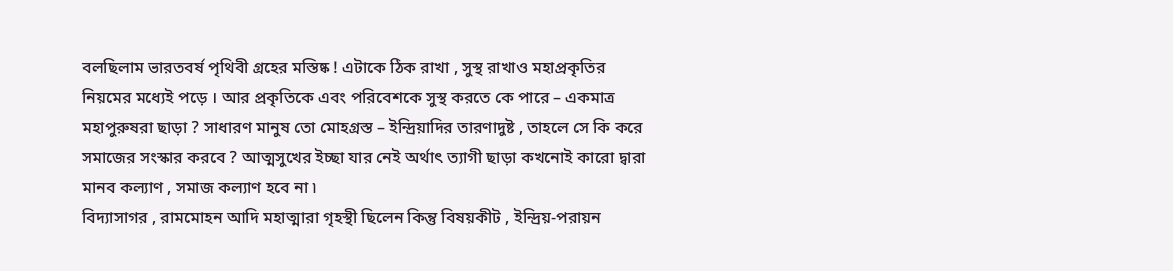বলছিলাম ভারতবর্ষ পৃথিবী গ্রহের মস্তিষ্ক ! এটাকে ঠিক রাখা , সুস্থ রাখাও মহাপ্রকৃতির নিয়মের মধ্যেই পড়ে । আর প্রকৃতিকে এবং পরিবেশকে সুস্থ করতে কে পারে – একমাত্র মহাপুরুষরা ছাড়া ? সাধারণ মানুষ তো মোহগ্রস্ত – ইন্দ্রিয়াদির তারণাদুষ্ট , তাহলে সে কি করে সমাজের সংস্কার করবে ? আত্মসুখের ইচ্ছা যার নেই অর্থাৎ ত্যাগী ছাড়া কখনোই কারো দ্বারা মানব কল্যাণ , সমাজ কল্যাণ হবে না ৷
বিদ্যাসাগর , রামমোহন আদি মহাত্মারা গৃহস্থী ছিলেন কিন্তু বিষয়কীট , ইন্দ্রিয়-পরায়ন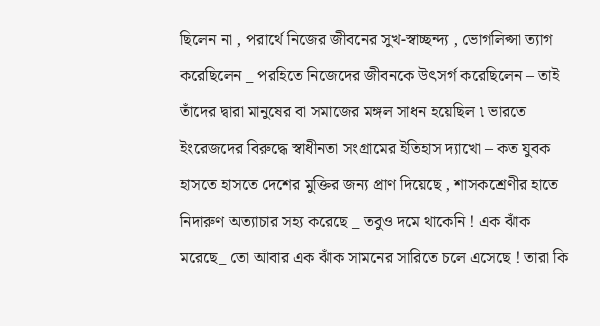ছিলেন না , পরার্থে নিজের জীবনের সুখ-স্বাচ্ছন্দ্য , ভোগলিপ্সা ত্যাগ করেছিলেন _ পরহিতে নিজেদের জীবনকে উৎসর্গ করেছিলেন – তাই তাঁদের দ্বারা মানুষের বা সমাজের মঙ্গল সাধন হয়েছিল ৷ ভারতে ইংরেজদের বিরুদ্ধে স্বাধীনতা সংগ্রামের ইতিহাস দ্যাখো – কত যুবক হাসতে হাসতে দেশের মুক্তির জন্য প্রাণ দিয়েছে , শাসকশ্রেণীর হাতে নিদারুণ অত্যাচার সহ্য করেছে _ তবুও দমে থাকেনি ! এক ঝাঁক মরেছে_ তো আবার এক ঝাঁক সামনের সারিতে চলে এসেছে ! তারা কি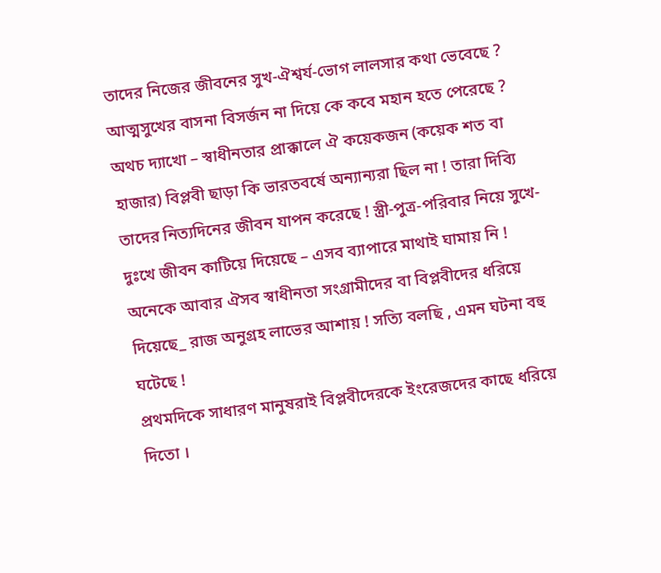তাদের নিজের জীবনের সুখ-ঐশ্বর্য-ভোগ লালসার কথা ভেবেছে ? আত্মসুখের বাসনা বিসর্জন না দিয়ে কে কবে মহান হতে পেরেছে ?
অথচ দ্যাখো – স্বাধীনতার প্রাক্কালে ঐ কয়েকজন (কয়েক শত বা হাজার) বিপ্লবী ছাড়া কি ভারতবর্ষে অন্যান্যরা ছিল না ! তারা দিব্যি তাদের নিত্যদিনের জীবন যাপন করেছে ! স্ত্রী-পুত্র-পরিবার নিয়ে সুখে-দুঃখে জীবন কাটিয়ে দিয়েছে – এসব ব্যাপারে মাথাই ঘামায় নি ! অনেকে আবার ঐসব স্বাধীনতা সংগ্রামীদের বা বিপ্লবীদের ধরিয়ে দিয়েছে_ রাজ অনুগ্রহ লাভের আশায় ! সত্যি বলছি , এমন ঘটনা বহু ঘটেছে !
প্রথমদিকে সাধারণ মানুষরাই বিপ্লবীদেরকে ইংরেজদের কাছে ধরিয়ে দিতো ।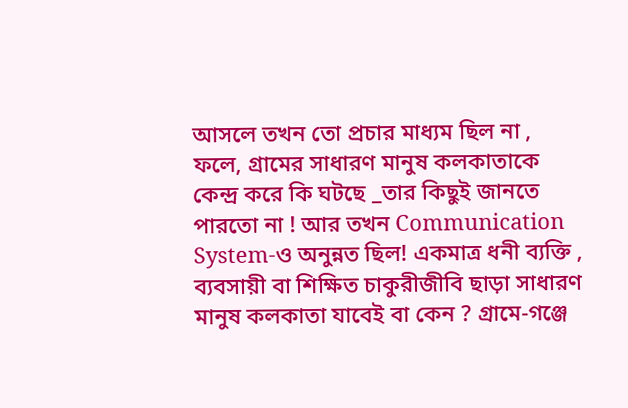আসলে তখন তো প্রচার মাধ্যম ছিল না , ফলে, গ্রামের সাধারণ মানুষ কলকাতাকে কেন্দ্র করে কি ঘটছে _তার কিছুই জানতে পারতো না ! আর তখন Communication System-ও অনুন্নত ছিল! একমাত্র ধনী ব্যক্তি , ব্যবসায়ী বা শিক্ষিত চাকুরীজীবি ছাড়া সাধারণ মানুষ কলকাতা যাবেই বা কেন ? গ্রামে-গঞ্জে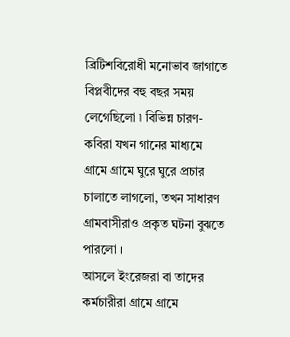ব্রিটিশবিরোধী মনোভাব জাগাতে বিপ্লবীদের বহু বছর সময় লেগেছিলো ৷ বিভিন্ন চারণ-কবিরা যখন গানের মাধ্যমে গ্রামে গ্রামে ঘুরে ঘুরে প্রচার চালাতে লাগলো, তখন সাধারণ গ্রামবাসীরাও প্রকৃত ঘটনা বুঝতে পারলো ।
আসলে ইংরেজরা বা তাদের কর্মচারীরা গ্রামে গ্রামে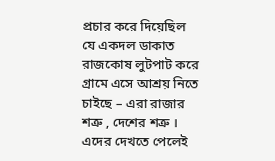প্রচার করে দিয়েছিল যে একদল ডাকাত রাজকোষ লুটপাট করে গ্রামে এসে আশ্রয় নিতে চাইছে – এরা রাজার শত্রু , দেশের শত্রু । এদের দেখতে পেলেই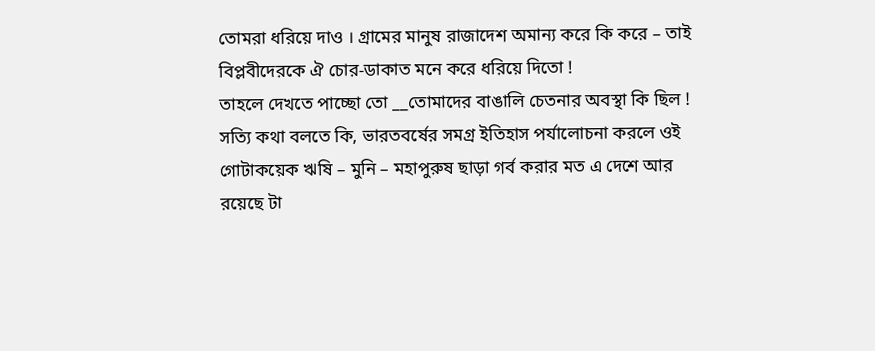তোমরা ধরিয়ে দাও । গ্রামের মানুষ রাজাদেশ অমান্য করে কি করে – তাই বিপ্লবীদেরকে ঐ চোর-ডাকাত মনে করে ধরিয়ে দিতো !
তাহলে দেখতে পাচ্ছো তো __তোমাদের বাঙালি চেতনার অবস্থা কি ছিল ! সত্যি কথা বলতে কি, ভারতবর্ষের সমগ্র ইতিহাস পর্যালোচনা করলে ওই গোটাকয়েক ঋষি – মুনি – মহাপুরুষ ছাড়া গর্ব করার মত এ দেশে আর রয়েছে টা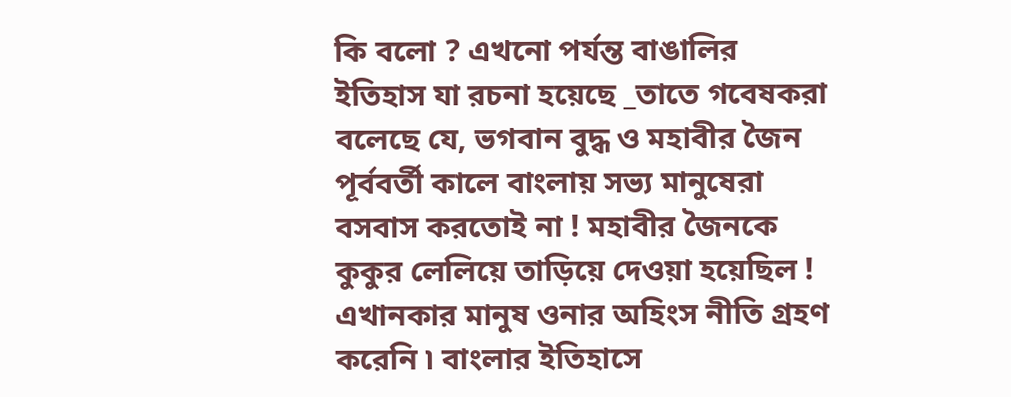কি বলো ? এখনো পর্যন্ত বাঙালির ইতিহাস যা রচনা হয়েছে _তাতে গবেষকরা বলেছে যে, ভগবান বুদ্ধ ও মহাবীর জৈন পূর্ববর্তী কালে বাংলায় সভ্য মানুষেরা বসবাস করতোই না ! মহাবীর জৈনকে কুকুর লেলিয়ে তাড়িয়ে দেওয়া হয়েছিল ! এখানকার মানুষ ওনার অহিংস নীতি গ্রহণ করেনি ৷ বাংলার ইতিহাসে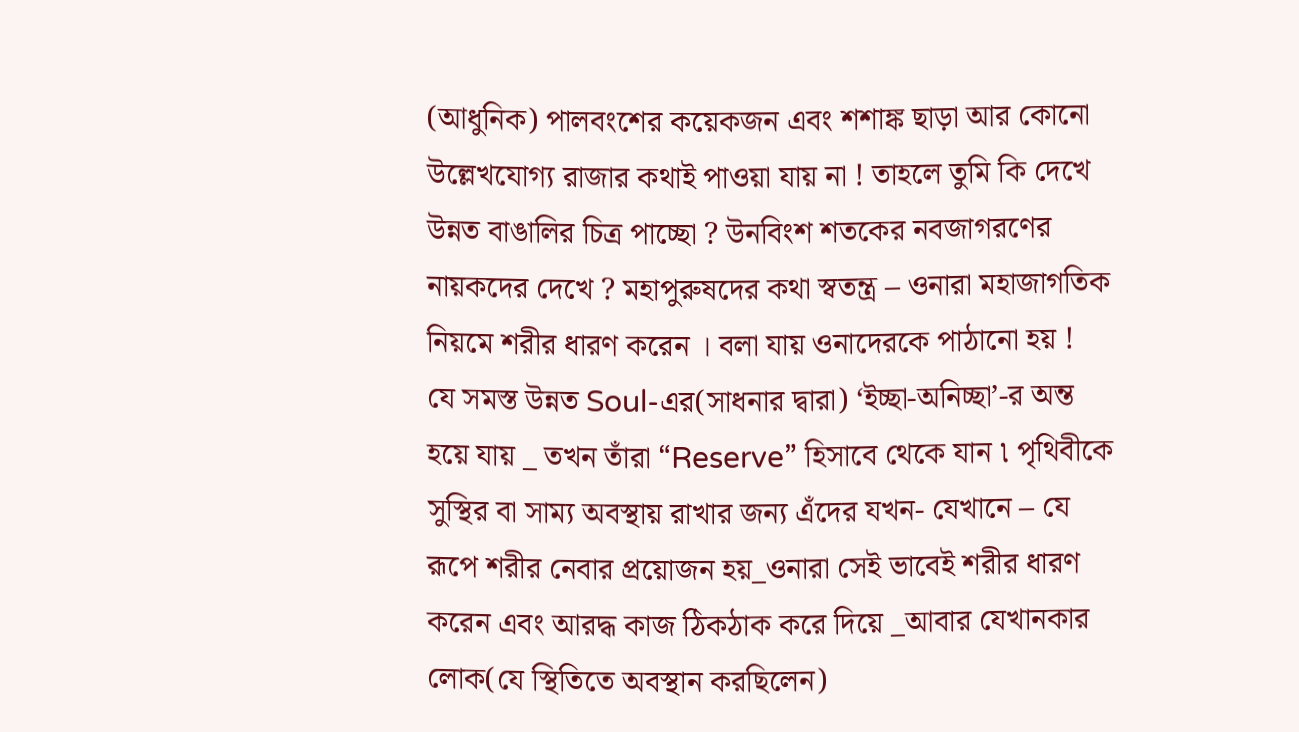(আধুনিক) পালবংশের কয়েকজন এবং শশাঙ্ক ছাড়া আর কোনো উল্লেখযোগ্য রাজার কথাই পাওয়া যায় না ! তাহলে তুমি কি দেখে উন্নত বাঙালির চিত্র পাচ্ছো ? উনবিংশ শতকের নবজাগরণের নায়কদের দেখে ? মহাপুরুষদের কথা স্বতন্ত্র – ওনারা মহাজাগতিক নিয়মে শরীর ধারণ করেন । বলা যায় ওনাদেরকে পাঠানো হয় !
যে সমস্ত উন্নত Soul-এর(সাধনার দ্বারা) ‘ইচ্ছা-অনিচ্ছা’-র অন্ত হয়ে যায় _ তখন তাঁরা “Reserve” হিসাবে থেকে যান ৷ পৃথিবীকে সুস্থির বা সাম্য অবস্থায় রাখার জন্য এঁদের যখন- যেখানে – যে রূপে শরীর নেবার প্রয়োজন হয়_ওনারা সেই ভাবেই শরীর ধারণ করেন এবং আরদ্ধ কাজ ঠিকঠাক করে দিয়ে _আবার যেখানকার লোক(যে স্থিতিতে অবস্থান করছিলেন)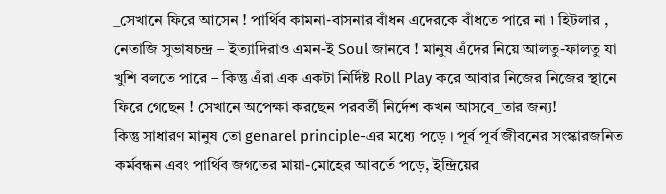_সেখানে ফিরে আসেন ! পার্থিব কামনা-বাসনার বাঁধন এদেরকে বাঁধতে পারে না ৷ হিটলার , নেতাজি সুভাষচন্দ্র – ইত্যাদিরাও এমন-ই Soul জানবে ! মানুষ এঁদের নিয়ে আলতু-ফালতু যা খুশি বলতে পারে – কিন্তু এঁরা এক একটা নির্দিষ্ট Roll Play করে আবার নিজের নিজের স্থানে ফিরে গেছেন ! সেখানে অপেক্ষা করছেন পরবর্তী নির্দেশ কখন আসবে_তার জন্য!
কিন্তু সাধারণ মানুষ তো genarel principle-এর মধ্যে পড়ে । পূর্ব পূর্ব জীবনের সংস্কারজনিত কর্মবন্ধন এবং পার্থিব জগতের মায়া-মোহের আবর্তে পড়ে, ইন্দ্রিয়ের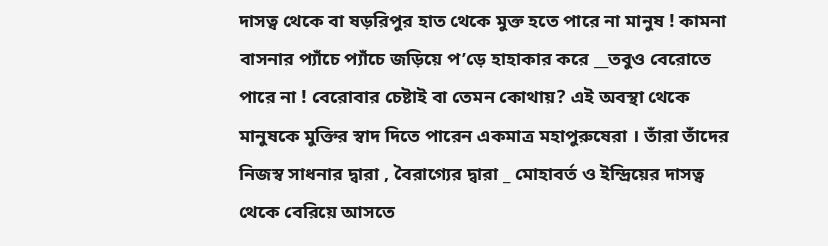দাসত্ব থেকে বা ষড়রিপুর হাত থেকে মুক্ত হতে পারে না মানুষ ! কামনা বাসনার প্যাঁচে প্যাঁচে জড়িয়ে প’ড়ে হাহাকার করে __তবুও বেরোতে পারে না ! বেরোবার চেষ্টাই বা তেমন কোথায়? এই অবস্থা থেকে মানুষকে মুক্তির স্বাদ দিতে পারেন একমাত্র মহাপুরুষেরা । তাঁরা তাঁদের নিজস্ব সাধনার দ্বারা , বৈরাগ্যের দ্বারা _ মোহাবর্ত ও ইন্দ্রিয়ের দাসত্ব থেকে বেরিয়ে আসতে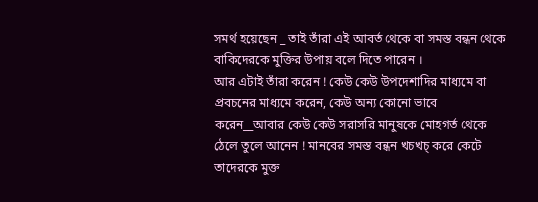সমর্থ হয়েছেন _ তাই তাঁরা এই আবর্ত থেকে বা সমস্ত বন্ধন থেকে বাকিদেরকে মুক্তির উপায় বলে দিতে পারেন ।
আর এটাই তাঁরা করেন ! কেউ কেউ উপদেশাদির মাধ্যমে বা প্রবচনের মাধ্যমে করেন, কেউ অন্য কোনো ভাবে করেন__আবার কেউ কেউ সরাসরি মানুষকে মোহগর্ত থেকে ঠেলে তুলে আনেন ! মানবের সমস্ত বন্ধন খচখচ্ করে কেটে তাদেরকে মুক্ত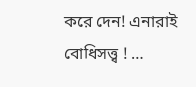করে দেন! এনারাই বোধিসত্ত্ব ! …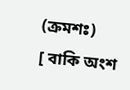(ক্রমশঃ)
[ বাকি অংশ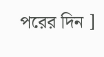পরের দিন ]